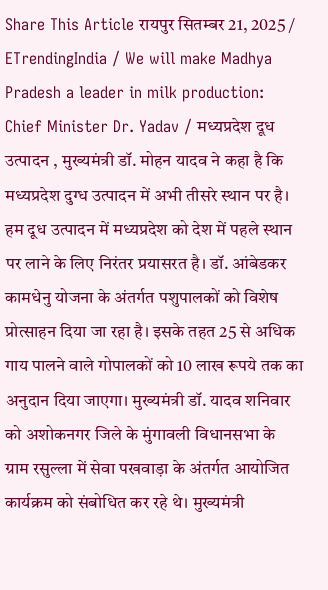Share This Article रायपुर सितम्बर 21, 2025 / ETrendingIndia / We will make Madhya Pradesh a leader in milk production: Chief Minister Dr. Yadav / मध्यप्रदेश दूध उत्पादन , मुख्यमंत्री डॉ. मोहन यादव ने कहा है कि मध्यप्रदेश दुग्ध उत्पादन में अभी तीसरे स्थान पर है। हम दूध उत्पादन में मध्यप्रदेश को देश में पहले स्थान पर लाने के लिए निरंतर प्रयासरत है। डॉ. आंबेडकर कामधेनु योजना के अंतर्गत पशुपालकों को विशेष प्रोत्साहन दिया जा रहा है। इसके तहत 25 से अधिक गाय पालने वाले गोपालकों को 10 लाख रूपये तक का अनुदान दिया जाएगा। मुख्यमंत्री डॉ. यादव शनिवार को अशोकनगर जिले के मुंगावली विधानसभा के ग्राम रसुल्ला में सेवा पखवाड़ा के अंतर्गत आयोजित कार्यक्रम को संबोधित कर रहे थे। मुख्यमंत्री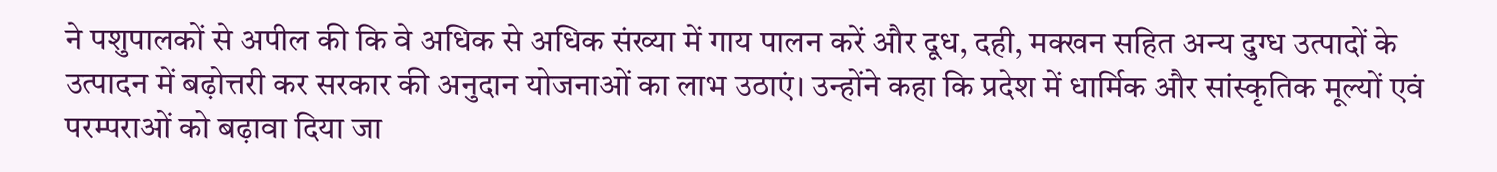ने पशुपालकों से अपील की कि वे अधिक से अधिक संख्या में गाय पालन करें और दूध, दही, मक्खन सहित अन्य दुग्ध उत्पादों के उत्पादन में बढ़ोत्तरी कर सरकार की अनुदान योजनाओं का लाभ उठाएं। उन्होंने कहा कि प्रदेश में धार्मिक और सांस्कृतिक मूल्यों एवं परम्पराओं को बढ़ावा दिया जा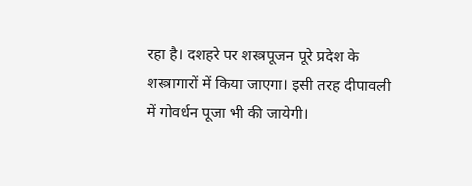रहा है। दशहरे पर शस्त्रपूजन पूरे प्रदेश के शस्त्रागारों में किया जाएगा। इसी तरह दीपावली में गोवर्धन पूजा भी की जायेगी।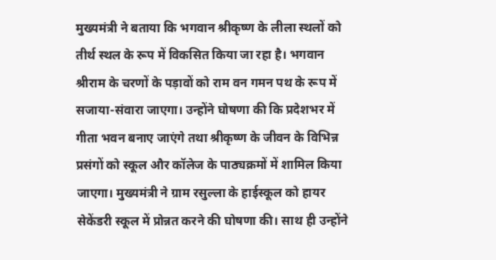मुख्यमंत्री ने बताया कि भगवान श्रीकृष्ण के लीला स्थलों को तीर्थ स्थल के रूप में विकसित किया जा रहा है। भगवान श्रीराम के चरणों के पड़ावों को राम वन गमन पथ के रूप में सजाया-संवारा जाएगा। उन्होंने घोषणा की कि प्रदेशभर में गीता भवन बनाए जाएंगे तथा श्रीकृष्ण के जीवन के विभिन्न प्रसंगों को स्कूल और कॉलेज के पाठ्यक्रमों में शामिल किया जाएगा। मुख्यमंत्री ने ग्राम रसुल्ला के हाईस्कूल को हायर सेकेंडरी स्कूल में प्रोन्नत करने की घोषणा की। साथ ही उन्होंने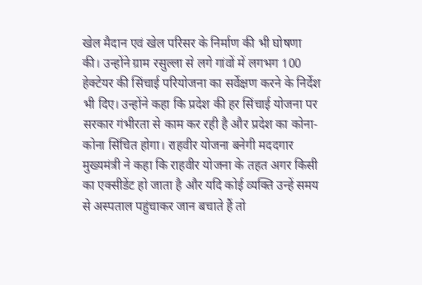खेल मैदान एवं खेल परिसर के निर्माण की भी घोषणा की। उन्होंने ग्राम रसुल्ला से लगे गांवों में लगभग 100 हेक्टेयर की सिंचाई परियोजना का सर्वेक्षण करने के निर्देश भी दिए। उन्होंने कहा कि प्रदेश की हर सिंचाई योजना पर सरकार गंभीरता से काम कर रही है और प्रदेश का कोना-कोना सिंचित होगा। राहवीर योजना बनेगी मददगार मुख्यमंत्री ने कहा कि राहवीर योजना के तहत अगर किसी का एक्सीडेंट हो जाता है और यदि कोई व्यक्ति उन्हें समय से अस्पताल पहुंचाकर जान बचाते हैं तो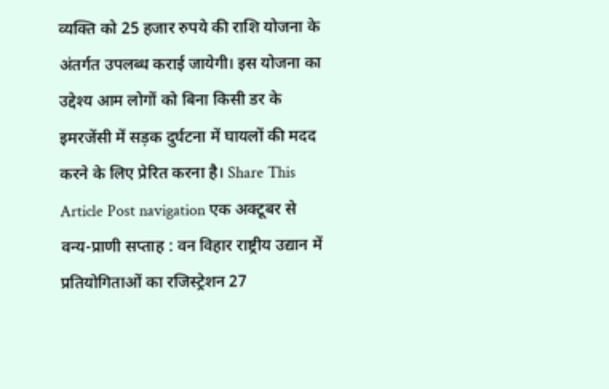व्यक्ति को 25 हजार रुपये की राशि योजना के अंतर्गत उपलब्ध कराई जायेगी। इस योजना का उद्देश्य आम लोगों को बिना किसी डर के इमरजेंसी में सड़क दुर्घटना में घायलों की मदद करने के लिए प्रेरित करना है। Share This Article Post navigation एक अक्टूबर से वन्य-प्राणी सप्ताह : वन विहार राष्ट्रीय उद्यान में प्रतियोगिताओं का रजिस्ट्रेशन 27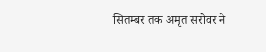सितम्बर तक अमृत सरोवर ने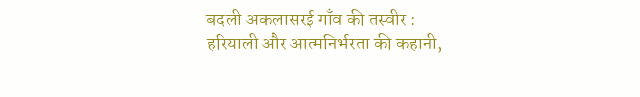बदली अकलासरई गाँव की तस्वीर : हरियाली और आत्मनिर्भरता की कहानी,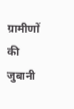ग्रामीणों की जुबानी